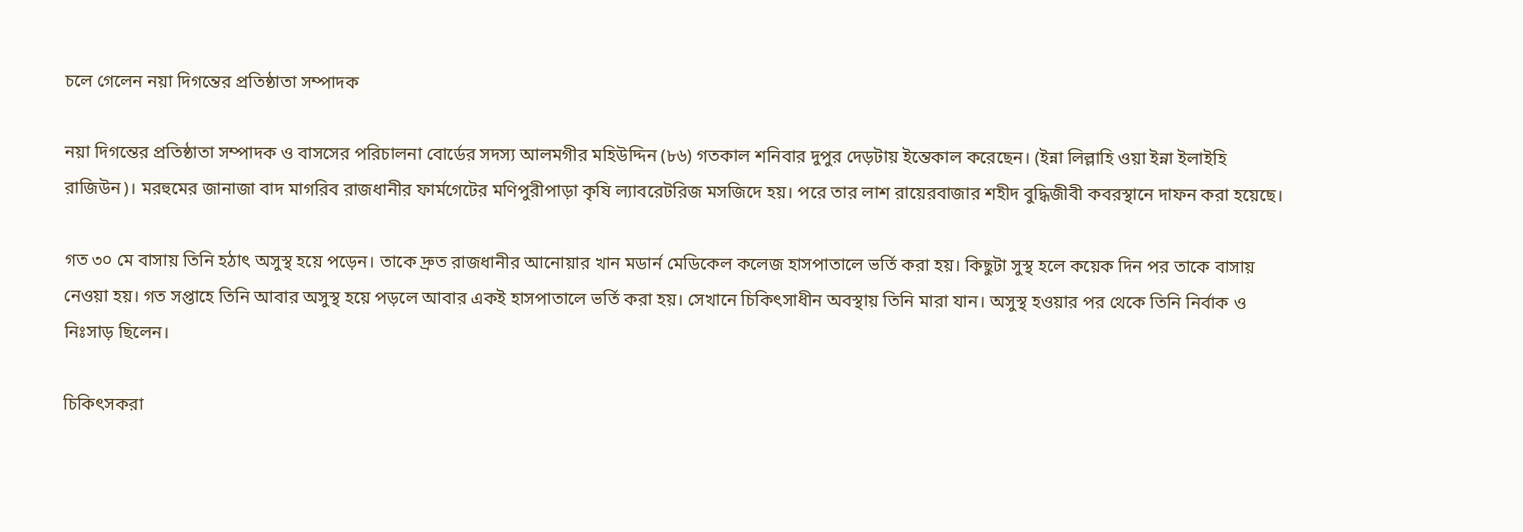চলে গেলেন নয়া দিগন্তের প্রতিষ্ঠাতা সম্পাদক

নয়া দিগন্তের প্রতিষ্ঠাতা সম্পাদক ও বাসসের পরিচালনা বোর্ডের সদস্য আলমগীর মহিউদ্দিন (৮৬) গতকাল শনিবার দুপুর দেড়টায় ইন্তেকাল করেছেন। (ইন্না লিল্লাহি ওয়া ইন্না ইলাইহি রাজিউন)। মরহুমের জানাজা বাদ মাগরিব রাজধানীর ফার্মগেটের মণিপুরীপাড়া কৃষি ল্যাবরেটরিজ মসজিদে হয়। পরে তার লাশ রায়েরবাজার শহীদ বুদ্ধিজীবী কবরস্থানে দাফন করা হয়েছে।

গত ৩০ মে বাসায় তিনি হঠাৎ অসুস্থ হয়ে পড়েন। তাকে দ্রুত রাজধানীর আনোয়ার খান মডার্ন মেডিকেল কলেজ হাসপাতালে ভর্তি করা হয়। কিছুটা সুস্থ হলে কয়েক দিন পর তাকে বাসায় নেওয়া হয়। গত সপ্তাহে তিনি আবার অসুস্থ হয়ে পড়লে আবার একই হাসপাতালে ভর্তি করা হয়। সেখানে চিকিৎসাধীন অবস্থায় তিনি মারা যান। অসুস্থ হওয়ার পর থেকে তিনি নির্বাক ও নিঃসাড় ছিলেন।

চিকিৎসকরা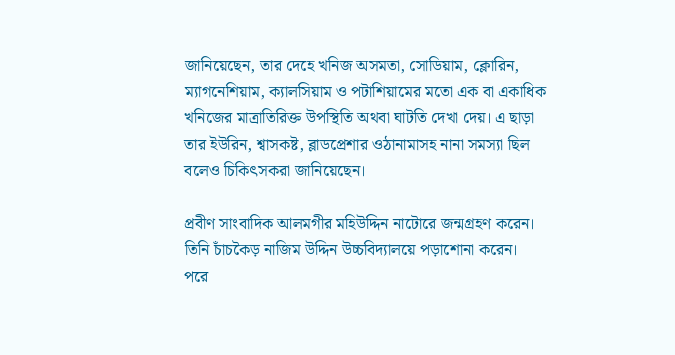জানিয়েছেন, তার দেহে খনিজ অসমতা, সোডিয়াম, ক্লোরিন, ম্যাগনেশিয়াম, ক্যালসিয়াম ও পটাশিয়ামের মতো এক বা একাধিক খনিজের মাত্রাতিরিক্ত উপস্থিতি অথবা ঘাটতি দেখা দেয়। এ ছাড়া তার ইউরিন, শ্বাসকষ্ট, ব্লাডপ্রেশার ওঠানামাসহ নানা সমস্যা ছিল বলেও চিকিৎসকরা জানিয়েছেন।

প্রবীণ সাংবাদিক আলমগীর মহিউদ্দিন নাটোরে জন্মগ্রহণ করেন। তিনি চাঁচকৈড় নাজিম উদ্দিন উচ্চবিদ্যালয়ে পড়াশোনা করেন। পরে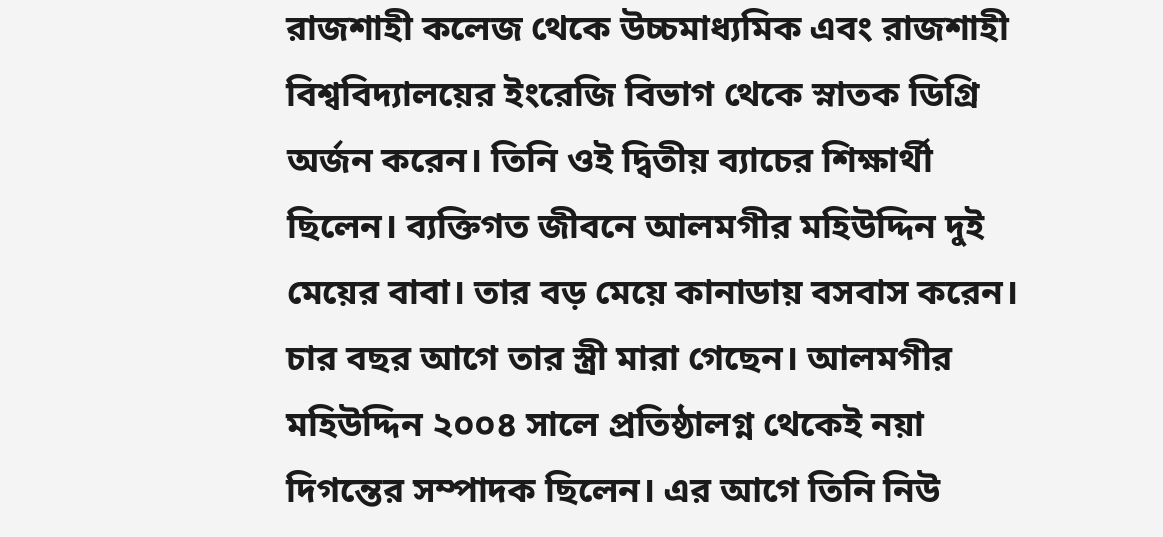রাজশাহী কলেজ থেকে উচ্চমাধ্যমিক এবং রাজশাহী বিশ্ববিদ্যালয়ের ইংরেজি বিভাগ থেকে স্নাতক ডিগ্রি অর্জন করেন। তিনি ওই দ্বিতীয় ব্যাচের শিক্ষার্থী ছিলেন। ব্যক্তিগত জীবনে আলমগীর মহিউদ্দিন দুই মেয়ের বাবা। তার বড় মেয়ে কানাডায় বসবাস করেন। চার বছর আগে তার স্ত্রী মারা গেছেন। আলমগীর মহিউদ্দিন ২০০৪ সালে প্রতিষ্ঠালগ্ন থেকেই নয়া দিগন্তের সম্পাদক ছিলেন। এর আগে তিনি নিউ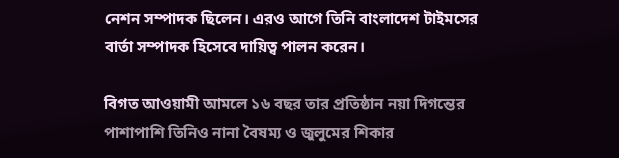নেশন সম্পাদক ছিলেন। এরও আগে তিনি বাংলাদেশ টাইমসের বার্তা সম্পাদক হিসেবে দায়িত্ব পালন করেন।

বিগত আওয়ামী আমলে ১৬ বছর তার প্রতিষ্ঠান নয়া দিগন্তের পাশাপাশি তিনিও নানা বৈষম্য ও জুলুমের শিকার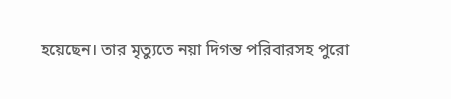হয়েছেন। তার মৃত্যুতে নয়া দিগন্ত পরিবারসহ পুরো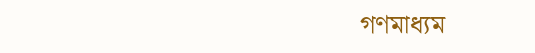গণমাধ্যম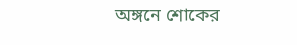অঙ্গনে শোকের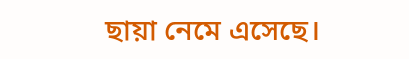ছায়া নেমে এসেছে।